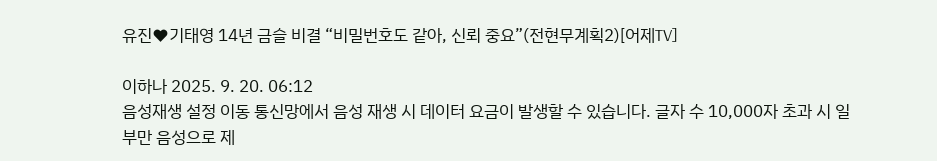유진♥기태영 14년 금슬 비결 “비밀번호도 같아, 신뢰 중요”(전현무계획2)[어제TV]

이하나 2025. 9. 20. 06:12
음성재생 설정 이동 통신망에서 음성 재생 시 데이터 요금이 발생할 수 있습니다. 글자 수 10,000자 초과 시 일부만 음성으로 제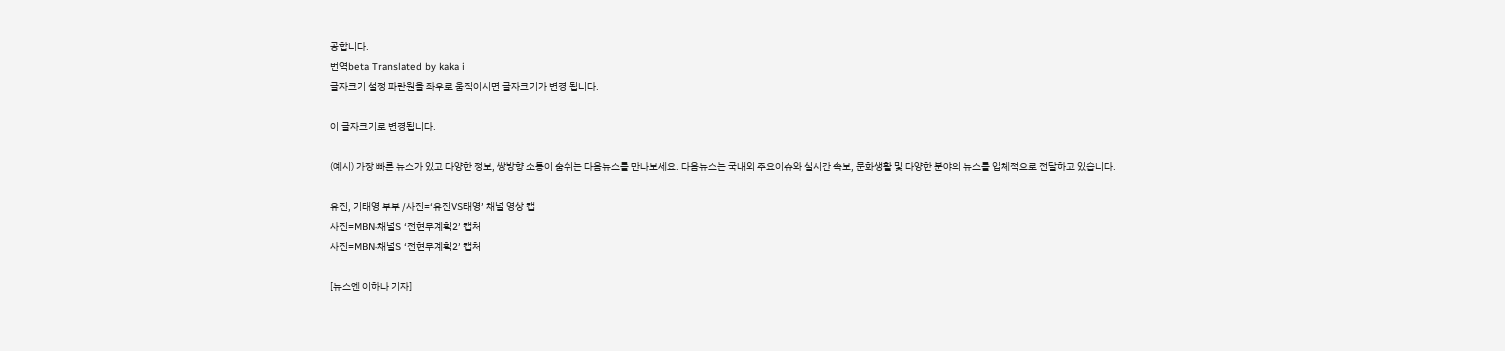공합니다.
번역beta Translated by kaka i
글자크기 설정 파란원을 좌우로 움직이시면 글자크기가 변경 됩니다.

이 글자크기로 변경됩니다.

(예시) 가장 빠른 뉴스가 있고 다양한 정보, 쌍방향 소통이 숨쉬는 다음뉴스를 만나보세요. 다음뉴스는 국내외 주요이슈와 실시간 속보, 문화생활 및 다양한 분야의 뉴스를 입체적으로 전달하고 있습니다.

유진, 기태영 부부 /사진=‘유진VS태영’ 채널 영상 캡
사진=MBN·채널S ‘전현무계획2’ 캡처
사진=MBN·채널S ‘전현무계획2’ 캡처

[뉴스엔 이하나 기자]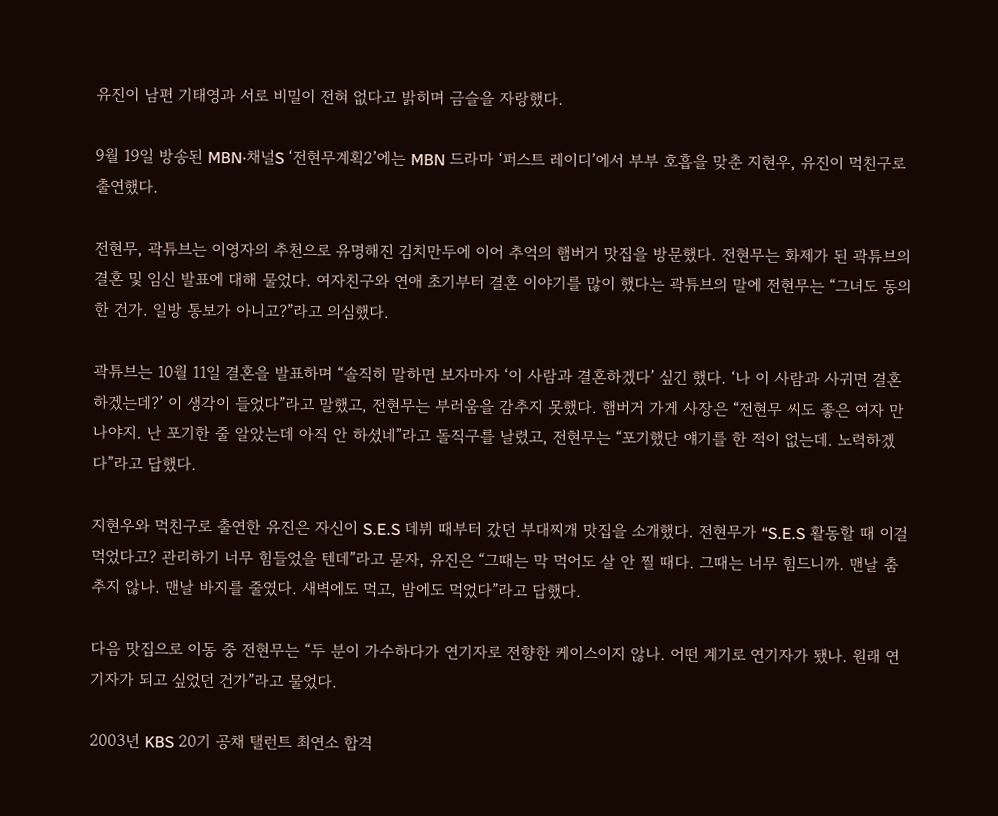유진이 남편 기태영과 서로 비밀이 전혀 없다고 밝히며 금슬을 자랑했다.

9월 19일 방송된 MBN·채널S ‘전현무계획2’에는 MBN 드라마 ‘퍼스트 레이디’에서 부부 호흡을 맞춘 지현우, 유진이 먹친구로 출연했다.

전현무, 곽튜브는 이영자의 추천으로 유명해진 김치만두에 이어 추억의 햄버거 맛집을 방문했다. 전현무는 화제가 된 곽튜브의 결혼 및 임신 발표에 대해 물었다. 여자친구와 연애 초기부터 결혼 이야기를 많이 했다는 곽튜브의 말에 전현무는 “그녀도 동의한 건가. 일방 통보가 아니고?”라고 의심했다.

곽튜브는 10월 11일 결혼을 발표하며 “솔직히 말하면 보자마자 ‘이 사람과 결혼하겠다’ 싶긴 했다. ‘나 이 사람과 사귀면 결혼하겠는데?’ 이 생각이 들었다”라고 말했고, 전현무는 부러움을 감추지 못했다. 햄버거 가게 사장은 “전현무 씨도 좋은 여자 만나야지. 난 포기한 줄 알았는데 아직 안 하셨네”라고 돌직구를 날렸고, 전현무는 “포기했단 얘기를 한 적이 없는데. 노력하겠다”라고 답했다.

지현우와 먹친구로 출연한 유진은 자신이 S.E.S 데뷔 때부터 갔던 부대찌개 맛집을 소개했다. 전현무가 “S.E.S 활동할 때 이걸 먹었다고? 관리하기 너무 힘들었을 텐데”라고 묻자, 유진은 “그때는 막 먹어도 살 안 찔 때다. 그때는 너무 힘드니까. 맨날 춤추지 않나. 맨날 바지를 줄였다. 새벽에도 먹고, 밤에도 먹었다”라고 답했다.

다음 맛집으로 이동 중 전현무는 “두 분이 가수하다가 연기자로 전향한 케이스이지 않나. 어떤 계기로 연기자가 됐나. 원래 연기자가 되고 싶었던 건가”라고 물었다.

2003년 KBS 20기 공채 탤런트 최연소 합격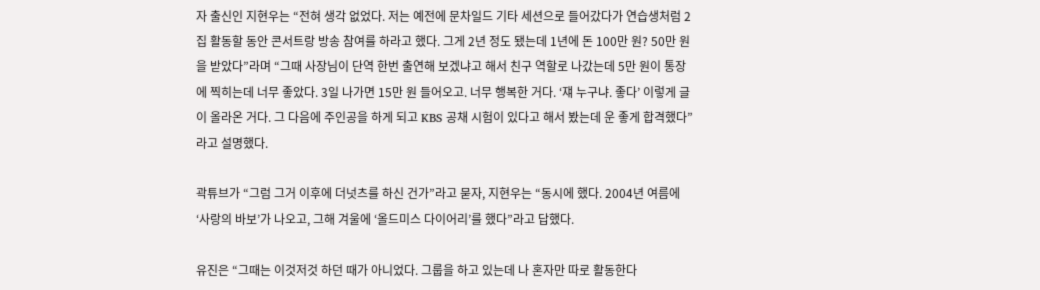자 출신인 지현우는 “전혀 생각 없었다. 저는 예전에 문차일드 기타 세션으로 들어갔다가 연습생처럼 2집 활동할 동안 콘서트랑 방송 참여를 하라고 했다. 그게 2년 정도 됐는데 1년에 돈 100만 원? 50만 원을 받았다”라며 “그때 사장님이 단역 한번 출연해 보겠냐고 해서 친구 역할로 나갔는데 5만 원이 통장에 찍히는데 너무 좋았다. 3일 나가면 15만 원 들어오고. 너무 행복한 거다. ‘쟤 누구냐. 좋다’ 이렇게 글이 올라온 거다. 그 다음에 주인공을 하게 되고 KBS 공채 시험이 있다고 해서 봤는데 운 좋게 합격했다”라고 설명했다.

곽튜브가 “그럼 그거 이후에 더넛츠를 하신 건가”라고 묻자, 지현우는 “동시에 했다. 2004년 여름에 ‘사랑의 바보’가 나오고, 그해 겨울에 ‘올드미스 다이어리’를 했다”라고 답했다.

유진은 “그때는 이것저것 하던 때가 아니었다. 그룹을 하고 있는데 나 혼자만 따로 활동한다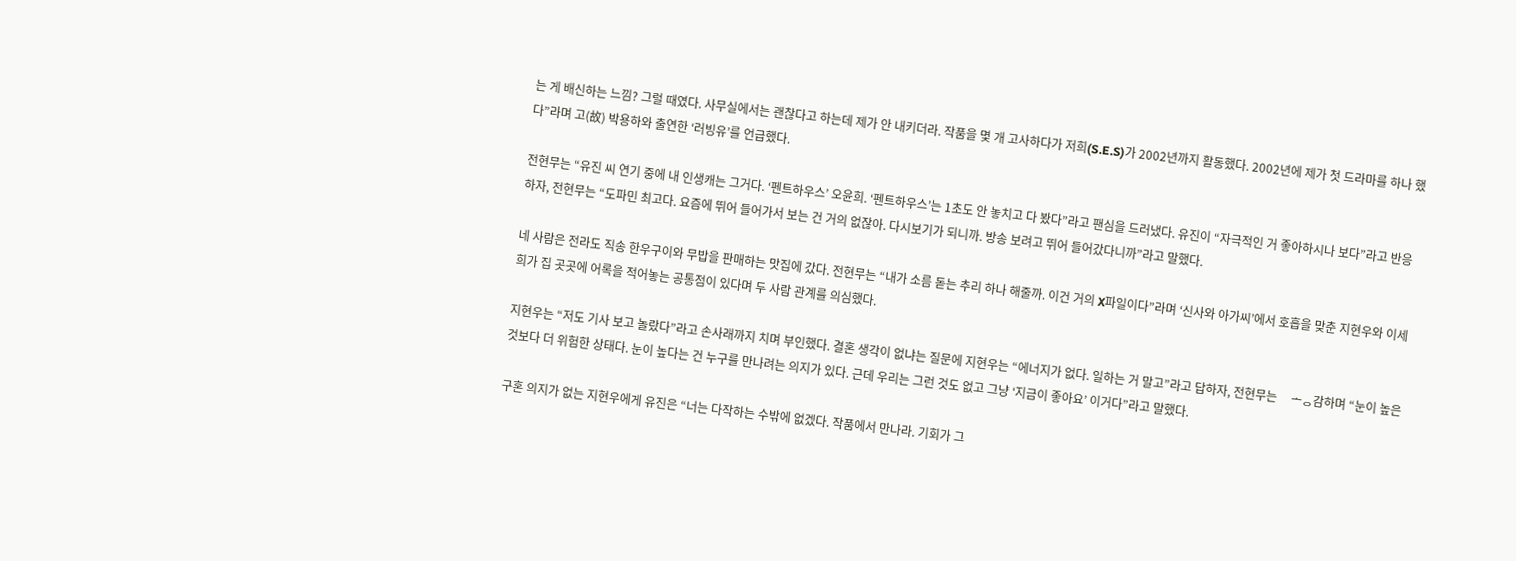는 게 배신하는 느낌? 그럴 때였다. 사무실에서는 괜찮다고 하는데 제가 안 내키더라. 작품을 몇 개 고사하다가 저희(S.E.S)가 2002년까지 활동했다. 2002년에 제가 첫 드라마를 하나 했다”라며 고(故) 박용하와 출연한 ‘러빙유’를 언급했다.

전현무는 “유진 씨 연기 중에 내 인생캐는 그거다. ‘펜트하우스’ 오윤희. ‘펜트하우스’는 1초도 안 놓치고 다 봤다”라고 팬심을 드러냈다. 유진이 “자극적인 거 좋아하시나 보다”라고 반응하자, 전현무는 “도파민 최고다. 요즘에 뛰어 들어가서 보는 건 거의 없잖아. 다시보기가 되니까. 방송 보려고 뛰어 들어갔다니까”라고 말했다.

네 사람은 전라도 직송 한우구이와 무밥을 판매하는 맛집에 갔다. 전현무는 “내가 소름 돋는 추리 하나 해줄까. 이건 거의 X파일이다”라며 ‘신사와 아가씨’에서 호흡을 맞춘 지현우와 이세희가 집 곳곳에 어록을 적어놓는 공통점이 있다며 두 사람 관계를 의심했다.

지현우는 “저도 기사 보고 놀랐다”라고 손사래까지 치며 부인했다. 결혼 생각이 없냐는 질문에 지현우는 “에너지가 없다. 일하는 거 말고”라고 답하자, 전현무는 ᅟᅩᆼ감하며 “눈이 높은 것보다 더 위험한 상태다. 눈이 높다는 건 누구를 만나려는 의지가 있다. 근데 우리는 그런 것도 없고 그냥 ‘지금이 좋아요’ 이거다”라고 말했다.

구혼 의지가 없는 지현우에게 유진은 “너는 다작하는 수밖에 없겠다. 작품에서 만나라. 기회가 그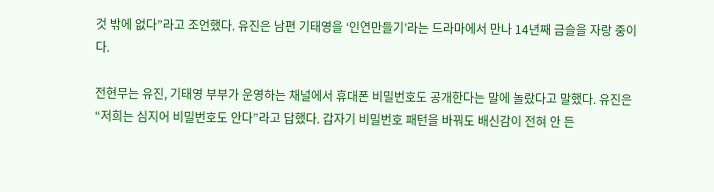것 밖에 없다”라고 조언했다. 유진은 남편 기태영을 ‘인연만들기’라는 드라마에서 만나 14년째 금슬을 자랑 중이다.

전현무는 유진, 기태영 부부가 운영하는 채널에서 휴대폰 비밀번호도 공개한다는 말에 놀랐다고 말했다. 유진은 “저희는 심지어 비밀번호도 안다”라고 답했다. 갑자기 비밀번호 패턴을 바꿔도 배신감이 전혀 안 든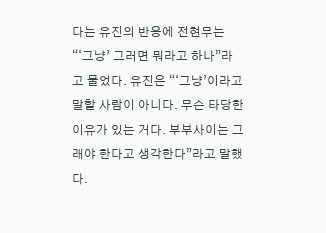다는 유진의 반응에 전현무는 “‘그냥’ 그러면 뭐라고 하나”라고 물었다. 유진은 “‘그냥’이라고 말할 사람이 아니다. 무슨 타당한 이유가 있는 거다. 부부사이는 그래야 한다고 생각한다”라고 말했다.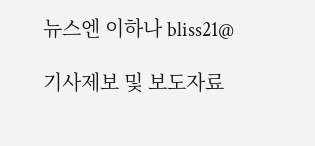뉴스엔 이하나 bliss21@

기사제보 및 보도자료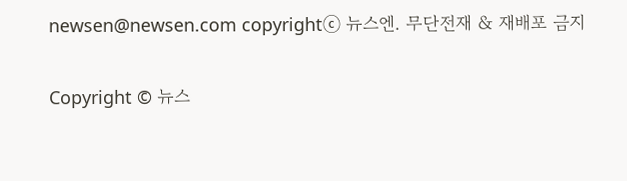newsen@newsen.com copyrightⓒ 뉴스엔. 무단전재 & 재배포 금지

Copyright © 뉴스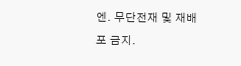엔. 무단전재 및 재배포 금지.